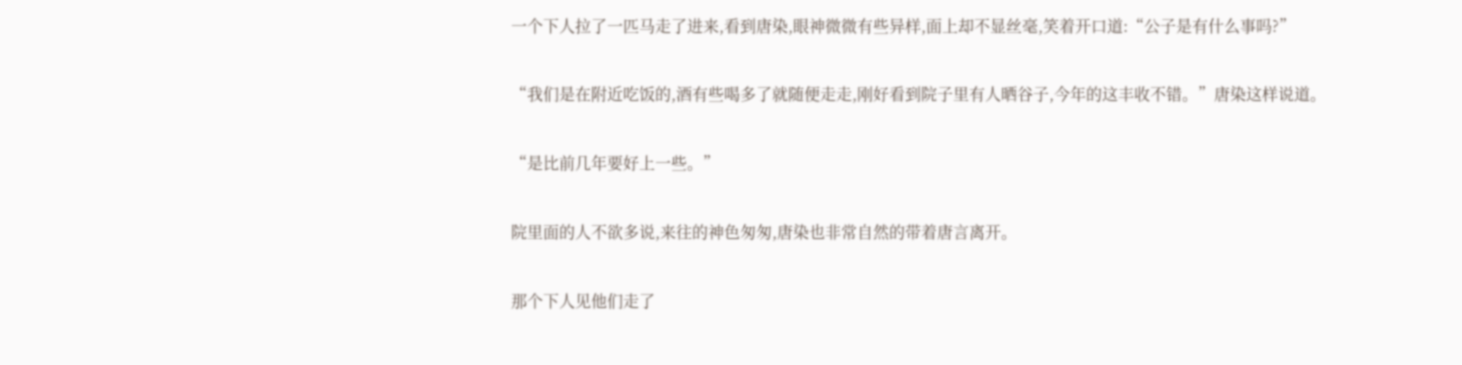一个下人拉了一匹马走了进来,看到唐染,眼神微微有些异样,面上却不显丝毫,笑着开口道:“公子是有什么事吗?”

“我们是在附近吃饭的,酒有些喝多了就随便走走,刚好看到院子里有人晒谷子,今年的这丰收不错。”唐染这样说道。

“是比前几年要好上一些。”

院里面的人不欲多说,来往的神色匆匆,唐染也非常自然的带着唐言离开。

那个下人见他们走了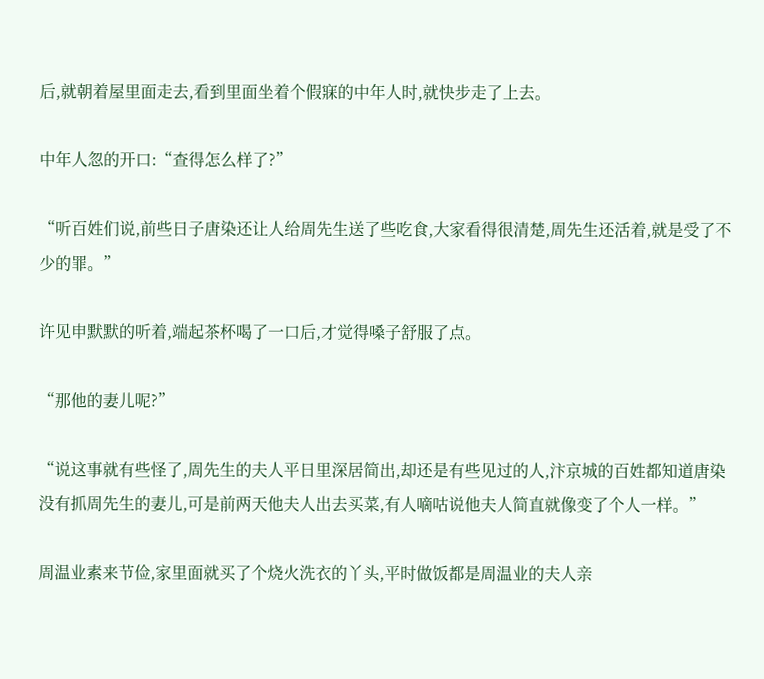后,就朝着屋里面走去,看到里面坐着个假寐的中年人时,就快步走了上去。

中年人忽的开口:“查得怎么样了?”

“听百姓们说,前些日子唐染还让人给周先生送了些吃食,大家看得很清楚,周先生还活着,就是受了不少的罪。”

许见申默默的听着,端起茶杯喝了一口后,才觉得嗓子舒服了点。

“那他的妻儿呢?”

“说这事就有些怪了,周先生的夫人平日里深居简出,却还是有些见过的人,汴京城的百姓都知道唐染没有抓周先生的妻儿,可是前两天他夫人出去买菜,有人嘀咕说他夫人简直就像变了个人一样。”

周温业素来节俭,家里面就买了个烧火洗衣的丫头,平时做饭都是周温业的夫人亲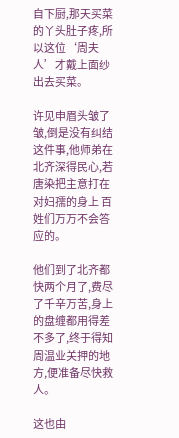自下厨,那天买菜的丫头肚子疼,所以这位‘周夫人’才戴上面纱出去买菜。

许见申眉头皱了皱,倒是没有纠结这件事,他师弟在北齐深得民心,若唐染把主意打在对妇孺的身上 百姓们万万不会答应的。

他们到了北齐都快两个月了,费尽了千辛万苦,身上的盘缠都用得差不多了,终于得知周温业关押的地方,便准备尽快救人。

这也由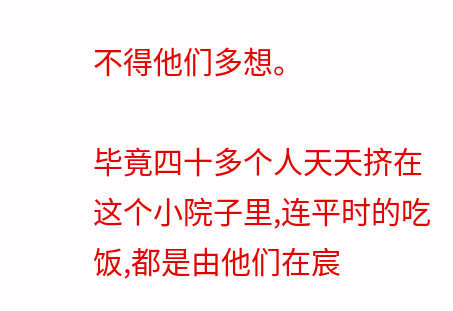不得他们多想。

毕竟四十多个人天天挤在这个小院子里,连平时的吃饭,都是由他们在宸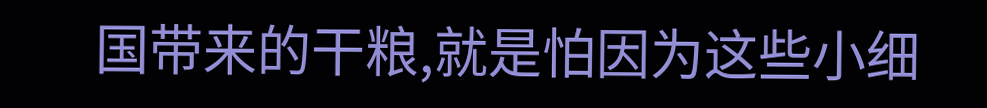国带来的干粮,就是怕因为这些小细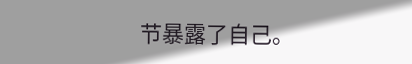节暴露了自己。